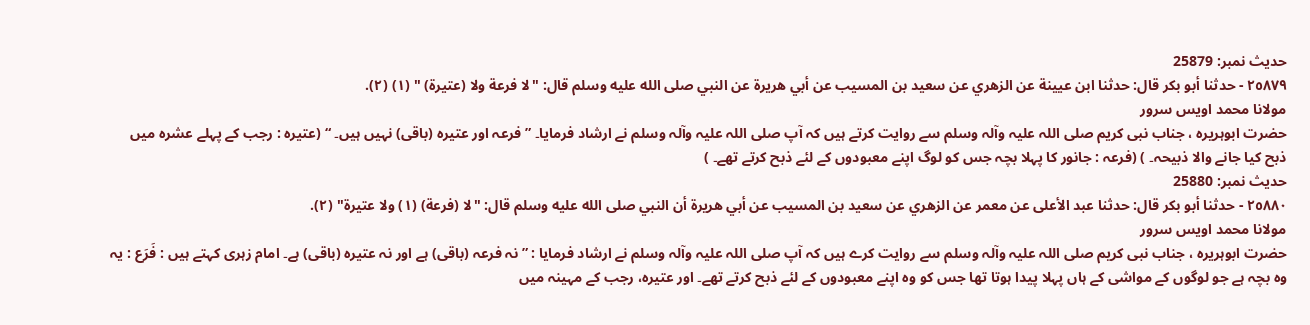حدیث نمبر: 25879
٢٥٨٧٩ - حدثنا أبو بكر قال: حدثنا ابن عيينة عن الزهري عن سعيد بن المسيب عن أبي هريرة عن النبي صلى الله عليه وسلم قال: "لا فرعة ولا (عتيرة) " (١) (٢).
مولانا محمد اویس سرور
حضرت ابوہریرہ ، جناب نبی کریم صلی اللہ علیہ وآلہ وسلم سے روایت کرتے ہیں کہ آپ صلی اللہ علیہ وآلہ وسلم نے ارشاد فرمایا۔ ” فرعہ اور عتیرہ (باقی) نہیں ہیں۔ “ (عتیرہ : رجب کے پہلے عشرہ میں ذبح کیا جانے والا ذبیحہ۔ ) (فرعہ : جانور کا پہلا بچہ جس کو لوگ اپنے معبودوں کے لئے ذبح کرتے تھے۔ )
حدیث نمبر: 25880
٢٥٨٨٠ - حدثنا أبو بكر قال: حدثنا عبد الأعلى عن معمر عن الزهري عن سعيد بن المسيب عن أبي هريرة أن النبي صلى الله عليه وسلم قال: "لا (فرعة) (١) ولا عتيرة" (٢).
مولانا محمد اویس سرور
حضرت ابوہریرہ ، جناب نبی کریم صلی اللہ علیہ وآلہ وسلم سے روایت کرے ہیں کہ آپ صلی اللہ علیہ وآلہ وسلم نے ارشاد فرمایا : ” نہ فرعہ (باقی) ہے اور نہ عتیرہ (باقی) ہے۔ امام زہری کہتے ہیں : فَرَع : یہ وہ بچہ ہے جو لوگوں کے مواشی کے ہاں پہلا پیدا ہوتا تھا جس کو وہ اپنے معبودوں کے لئے ذبح کرتے تھے۔ اور عتیرہ، رجب کے مہینہ میں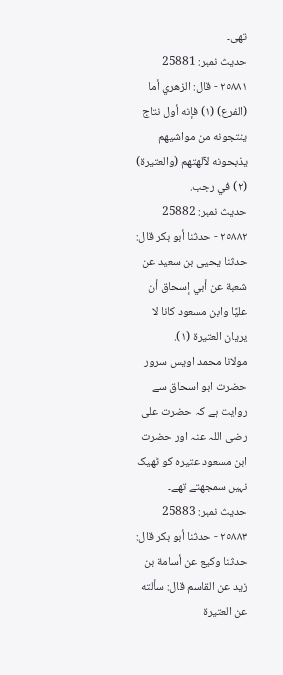تھی۔
حدیث نمبر: 25881
٢٥٨٨١ - قال: الزهري أما (الفرع) (١) فإنه أول نتاج ينتجونه من مواشيهم يذبحونه لآلهتهم (والعتيرة) (٢) في رجب.
حدیث نمبر: 25882
٢٥٨٨٢ - حدثنا أبو بكر قال: حدثنا يحيى بن سعيد عن شعبة عن أبي إسحاق أن عليًا وابن مسعود كانا لا يريان العتيرة (١).
مولانا محمد اویس سرور
حضرت ابو اسحاق سے روایت ہے کہ حضرت علی رضی اللہ عنہ اور حضرت ابن مسعود عتیرہ کو ٹھیک نہیں سمجھتے تھے۔
حدیث نمبر: 25883
٢٥٨٨٣ - حدثنا أبو بكر قال: حدثنا وكيع عن أسامة بن زيد عن القاسم قال: سألته عن العتيرة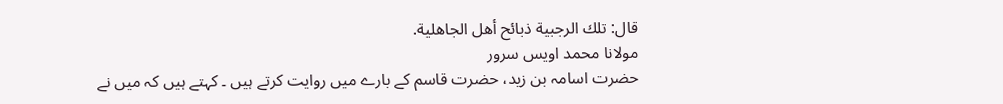قال: تلك الرجبية ذبائح أهل الجاهلية.
مولانا محمد اویس سرور
حضرت اسامہ بن زید، حضرت قاسم کے بارے میں روایت کرتے ہیں ۔ کہتے ہیں کہ میں نے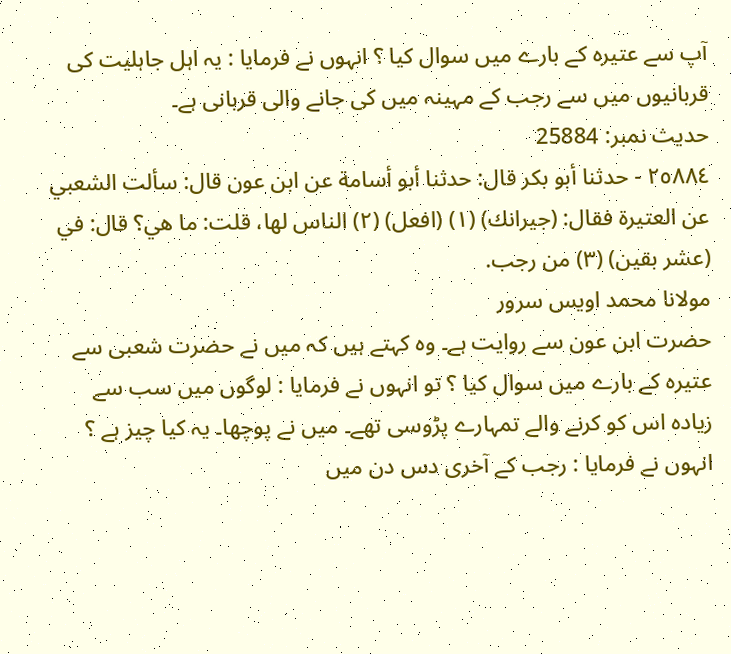آپ سے عتیرہ کے بارے میں سوال کیا ؟ انہوں نے فرمایا : یہ اہل جاہلیت کی قربانیوں میں سے رجب کے مہینہ میں کی جانے والی قربانی ہے۔
حدیث نمبر: 25884
٢٥٨٨٤ - حدثنا أبو بكر قال: حدثنا أبو أسامة عن ابن عون قال: سألت الشعبي عن العتيرة فقال: (جيرانك) (١) (افعل) (٢) الناس لها، قلت: ما هي؟ قال: في (عشر بقين) (٣) من رجب.
مولانا محمد اویس سرور
حضرت ابن عون سے روایت ہے۔ وہ کہتے ہیں کہ میں نے حضرت شعبی سے عتیرہ کے بارے میں سوال کیا ؟ تو انہوں نے فرمایا : لوگوں میں سب سے زیادہ اس کو کرنے والے تمہارے پڑوسی تھے۔ میں نے پوچھا۔ یہ کیا چیز ہے ؟ انہوں نے فرمایا : رجب کے آخری دس دن میں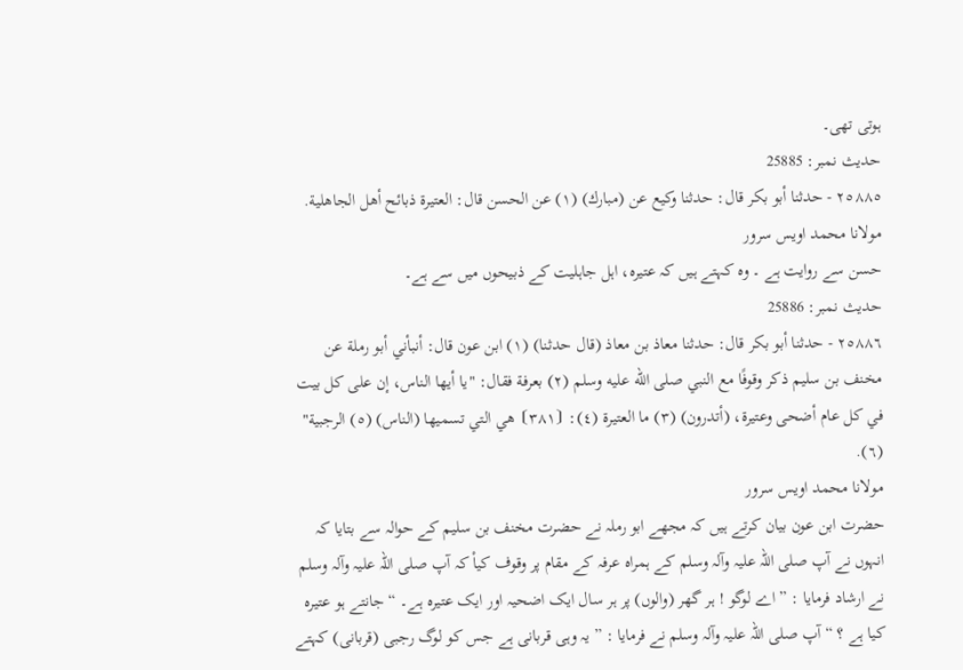ہوتی تھی۔
حدیث نمبر: 25885
٢٥٨٨٥ - حدثنا أبو بكر قال: حدثنا وكيع عن (مبارك) (١) عن الحسن قال: العتيرة ذبائح أهل الجاهلية.
مولانا محمد اویس سرور
حسن سے روایت ہے ۔ وہ کہتے ہیں کہ عتیرہ، اہل جاہلیت کے ذبیحوں میں سے ہے۔
حدیث نمبر: 25886
٢٥٨٨٦ - حدثنا أبو بكر قال: حدثنا معاذ بن معاذ (قال حدثنا) (١) ابن عون قال: أنبأني أبو رملة عن مخنف بن سليم ذكر وقوفًا مع النبي صلى الله عليه وسلم (٢) بعرفة فقال: "يا أيها الناس، إن على كل بيت في كل عام أضحى وعتيرة، (أتدرون) (٣) ما العتيرة (٤): ⦗٣٨١⦘ هي التي تسميها (الناس) (٥) الرجبية" (٦).
مولانا محمد اویس سرور
حضرت ابن عون بیان کرتے ہیں کہ مجھے ابو رملہ نے حضرت مخنف بن سلیم کے حوالہ سے بتایا کہ انہوں نے آپ صلی اللہ علیہ وآلہ وسلم کے ہمراہ عرفہ کے مقام پر وقوف کیاْ کہ آپ صلی اللہ علیہ وآلہ وسلم نے ارشاد فرمایا : ” اے لوگو ! ہر گھر (والوں) پر ہر سال ایک اضحیہ اور ایک عتیرہ ہے۔ “ جانتے ہو عتیرہ کیا ہے ؟ “ آپ صلی اللہ علیہ وآلہ وسلم نے فرمایا : ” یہ وہی قربانی ہے جس کو لوگ رجبی (قربانی) کہتے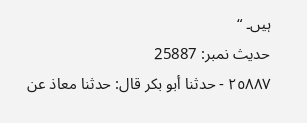ہیں۔ “
حدیث نمبر: 25887
٢٥٨٨٧ - حدثنا أبو بكر قال: حدثنا معاذ عن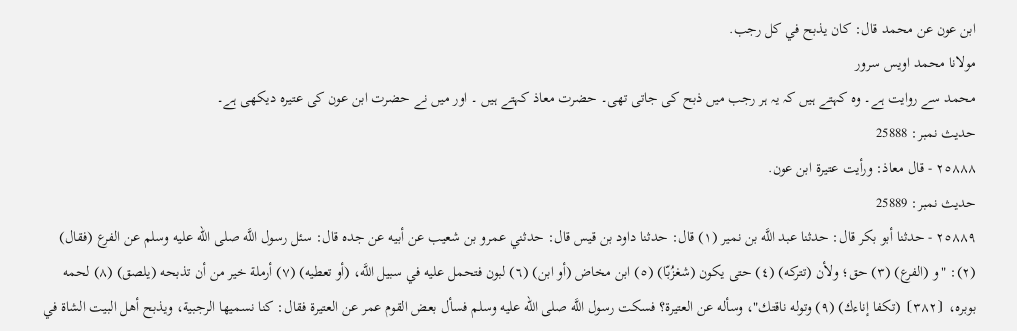ابن عون عن محمد قال: كان يذبح في كل رجب.
مولانا محمد اویس سرور
محمد سے روایت ہے۔ وہ کہتے ہیں کہ یہ ہر رجب میں ذبح کی جاتی تھی۔ حضرت معاذ کہتے ہیں ۔ اور میں نے حضرت ابن عون کی عتیرہ دیکھی ہے۔
حدیث نمبر: 25888
٢٥٨٨٨ - قال معاذ: ورأيت عتيرة ابن عون.
حدیث نمبر: 25889
٢٥٨٨٩ - حدثنا أبو بكر قال: حدثنا عبد اللَّه بن نمير (١) قال: حدثنا داود بن قيس قال: حدثني عمرو بن شعيب عن أبيه عن جده قال: سئل رسول اللَّه صلى الله عليه وسلم عن الفرع (فقال) (٢): "و (الفرع) (٣) حق؛ ولأن (تتركه) (٤) حتى يكون (شغزُبّا) (٥) ابن مخاض (أو ابن) (٦) لبون فتحمل عليه في سبيل اللَّه، (أو تعطيه) (٧) أرملة خير من أن تذبحه (يلصق) (٨) لحمه بوبره، ⦗٣٨٢⦘ (تكفا إناءك) (٩) وتوله ناقتك"، وسأله عن العتيرة؟ فسكت رسول اللَّه صلى الله عليه وسلم فسأل بعض القوم عمر عن العتيرة فقال: كنا نسميها الرجبية، ويذبح أهل البيت الشاة في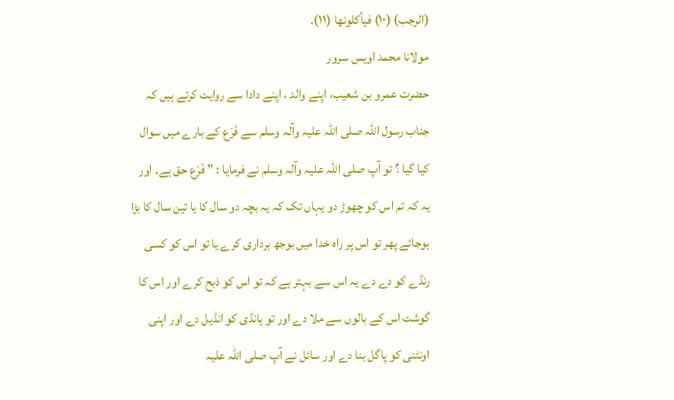(الرجب) (١٠) فيأكلونها (١١).
مولانا محمد اویس سرور
حضرت عمرو بن شعیب، اپنے والد ، اپنے دادا سے روایت کرتے ہیں کہ جناب رسول اللہ صلی اللہ علیہ وآلہ وسلم سے فَرَع کے بارے میں سوال کیا گیا ؟ تو آپ صلی اللہ علیہ وآلہ وسلم نے فرمایا : ” فَرَع حق ہے۔ اور یہ کہ تم اس کو چھوڑ دو یہاں تک کہ یہ بچہ دو سال کا یا تین سال کا بڑا ہوجائے پھر تو اس پر راہ خدا میں بوجھ برداری کرے یا تو اس کو کسی رنڈے کو دے دے یہ اس سے بہتر ہے کہ تو اس کو ذبح کرے اور اس کا گوشت اس کے بالوں سے ملا دے اور تو ہانڈی کو انڈیل دے اور اپنی اونٹنی کو پاگل بنا دے اور سائل نے آپ صلی اللہ علیہ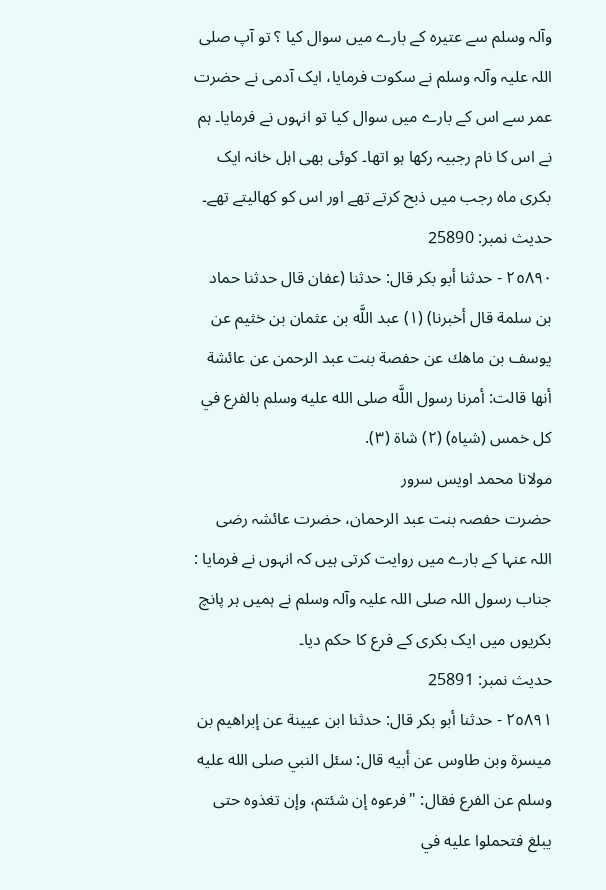وآلہ وسلم سے عتیرہ کے بارے میں سوال کیا ؟ تو آپ صلی اللہ علیہ وآلہ وسلم نے سکوت فرمایا، ایک آدمی نے حضرت عمر سے اس کے بارے میں سوال کیا تو انہوں نے فرمایا۔ ہم نے اس کا نام رجبیہ رکھا ہو اتھا۔ کوئی بھی اہل خانہ ایک بکری ماہ رجب میں ذبح کرتے تھے اور اس کو کھالیتے تھے۔
حدیث نمبر: 25890
٢٥٨٩٠ - حدثنا أبو بكر قال: حدثنا (عفان قال حدثنا حماد بن سلمة قال أخبرنا) (١) عبد اللَّه بن عثمان بن خثيم عن يوسف بن ماهك عن حفصة بنت عبد الرحمن عن عائشة أنها قالت: أمرنا رسول اللَّه صلى الله عليه وسلم بالفرع في كل خمس (شياه) (٢) شاة (٣).
مولانا محمد اویس سرور
حضرت حفصہ بنت عبد الرحمان، حضرت عائشہ رضی اللہ عنہا کے بارے میں روایت کرتی ہیں کہ انہوں نے فرمایا : جناب رسول اللہ صلی اللہ علیہ وآلہ وسلم نے ہمیں ہر پانچ بکریوں میں ایک بکری کے فرع کا حکم دیا۔
حدیث نمبر: 25891
٢٥٨٩١ - حدثنا أبو بكر قال: حدثنا ابن عيينة عن إبراهيم بن ميسرة وبن طاوس عن أبيه قال: سئل النبي صلى الله عليه وسلم عن الفرع فقال: "فرعوه إن شئتم، وإن تغذوه حتى يبلغ فتحملوا عليه في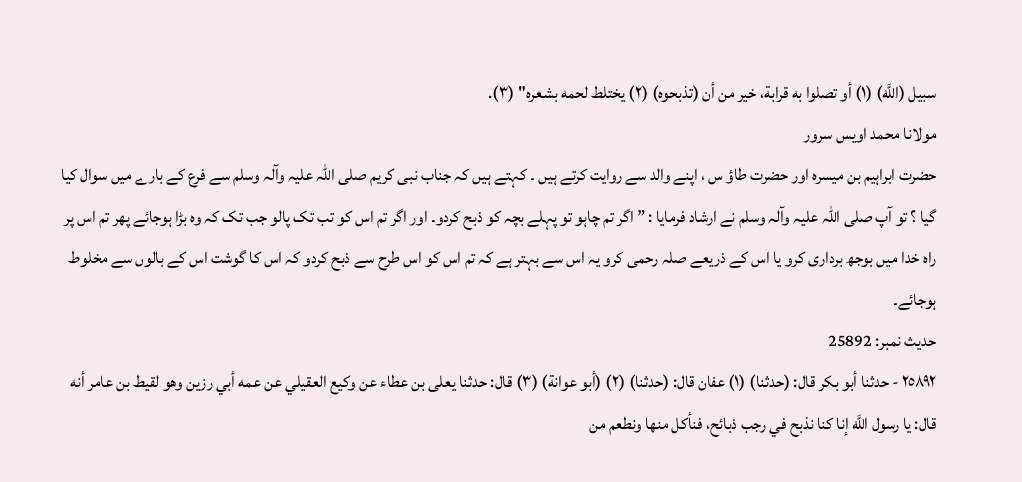سبيل (اللَّه) (١) أو تصلوا به قرابة، خير من أن (تذبحوه) (٢) يختلط لحمه بشعره" (٣).
مولانا محمد اویس سرور
حضرت ابراہیم بن میسرہ اور حضرت طاؤ س ، اپنے والد سے روایت کرتے ہیں ۔ کہتے ہیں کہ جناب نبی کریم صلی اللہ علیہ وآلہ وسلم سے فرع کے بارے میں سوال کیا گیا ؟ تو آپ صلی اللہ علیہ وآلہ وسلم نے ارشاد فرمایا : ” اگر تم چاہو تو پہلے بچہ کو ذبح کردو۔ اور اگر تم اس کو تب تک پالو جب تک کہ وہ بڑا ہوجائے پھر تم اس پر راہ خدا میں بوجھ برداری کرو یا اس کے ذریعے صلہ رحمی کرو یہ اس سے بہتر ہے کہ تم اس کو اس طرح سے ذبح کردو کہ اس کا گوشت اس کے بالوں سے مخلوط ہوجائے۔
حدیث نمبر: 25892
٢٥٨٩٢ - حدثنا أبو بكر قال: (حدثنا) (١) عفان قال: (حدثنا) (٢) (أبو عوانة) (٣) قال: حدثنا يعلى بن عطاء عن وكيع العقيلي عن عمه أبي رزين وهو لقيط بن عامر أنه قال: يا رسول اللَّه إنا كنا نذبح في رجب ذبائح، فنأكل منها ونطعم من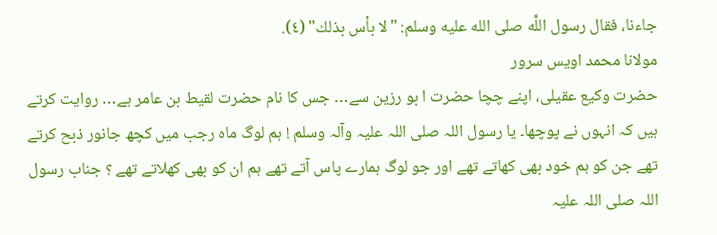جاءنا، فقال رسول اللَّه صلى الله عليه وسلم: "لا بأس بذلك" (٤).
مولانا محمد اویس سرور
حضرت وکیع عقیلی، اپنے چچا حضرت ا بو رزین سے… جس کا نام حضرت لقیط بن عامر ہے… روایت کرتے ہیں کہ انہوں نے پوچھا۔ یا رسول اللہ صلی اللہ علیہ وآلہ وسلم ! ہم لوگ ماہ رجب میں کچھ جانور ذبح کرتے تھے جن کو ہم خود بھی کھاتے تھے اور جو لوگ ہمارے پاس آتے تھے ہم ان کو بھی کھلاتے تھے ؟ جناب رسول اللہ صلی اللہ علیہ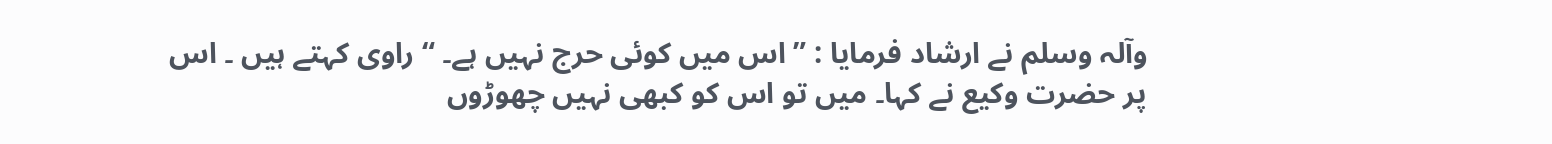وآلہ وسلم نے ارشاد فرمایا : ” اس میں کوئی حرج نہیں ہے۔ “ راوی کہتے ہیں ۔ اس پر حضرت وکیع نے کہا۔ میں تو اس کو کبھی نہیں چھوڑوں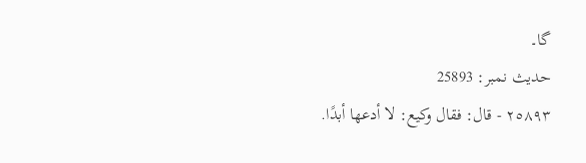گا۔
حدیث نمبر: 25893
٢٥٨٩٣ - قال: فقال وكيع: لا أدعها أبدًا.